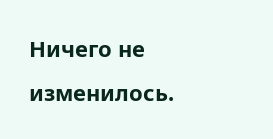Ничего не изменилось.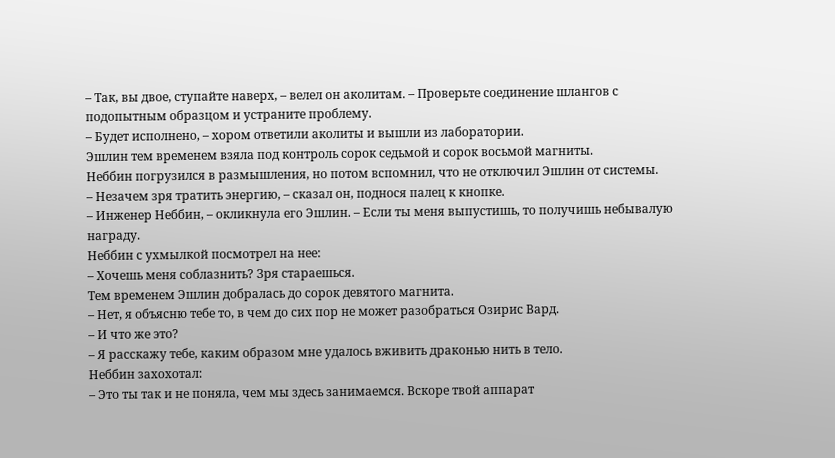– Так, вы двое, ступайте наверх, – велел он аколитам. – Проверьте соединение шлангов с подопытным образцом и устраните проблему.
– Будет исполнено, – хором ответили аколиты и вышли из лаборатории.
Эшлин тем временем взяла под контроль сорок седьмой и сорок восьмой магниты.
Неббин погрузился в размышления, но потом вспомнил, что не отключил Эшлин от системы.
– Незачем зря тратить энергию, – сказал он, поднося палец к кнопке.
– Инженер Неббин, – окликнула его Эшлин. – Если ты меня выпустишь, то получишь небывалую награду.
Неббин с ухмылкой посмотрел на нее:
– Хочешь меня соблазнить? Зря стараешься.
Тем временем Эшлин добралась до сорок девятого магнита.
– Нет, я объясню тебе то, в чем до сих пор не может разобраться Озирис Вард.
– И что же это?
– Я расскажу тебе, каким образом мне удалось вживить драконью нить в тело.
Неббин захохотал:
– Это ты так и не поняла, чем мы здесь занимаемся. Вскоре твой аппарат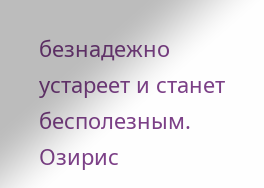безнадежно устареет и станет бесполезным. Озирис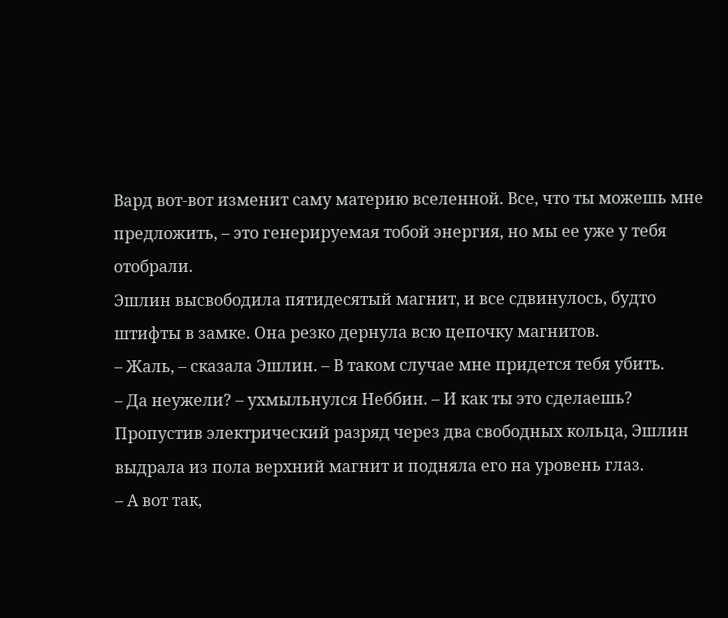Вард вот-вот изменит саму материю вселенной. Все, что ты можешь мне предложить, – это генерируемая тобой энергия, но мы ее уже у тебя отобрали.
Эшлин высвободила пятидесятый магнит, и все сдвинулось, будто штифты в замке. Она резко дернула всю цепочку магнитов.
– Жаль, – сказала Эшлин. – В таком случае мне придется тебя убить.
– Да неужели? – ухмыльнулся Неббин. – И как ты это сделаешь?
Пропустив электрический разряд через два свободных кольца, Эшлин выдрала из пола верхний магнит и подняла его на уровень глаз.
– А вот так,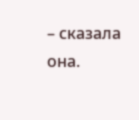– сказала она.